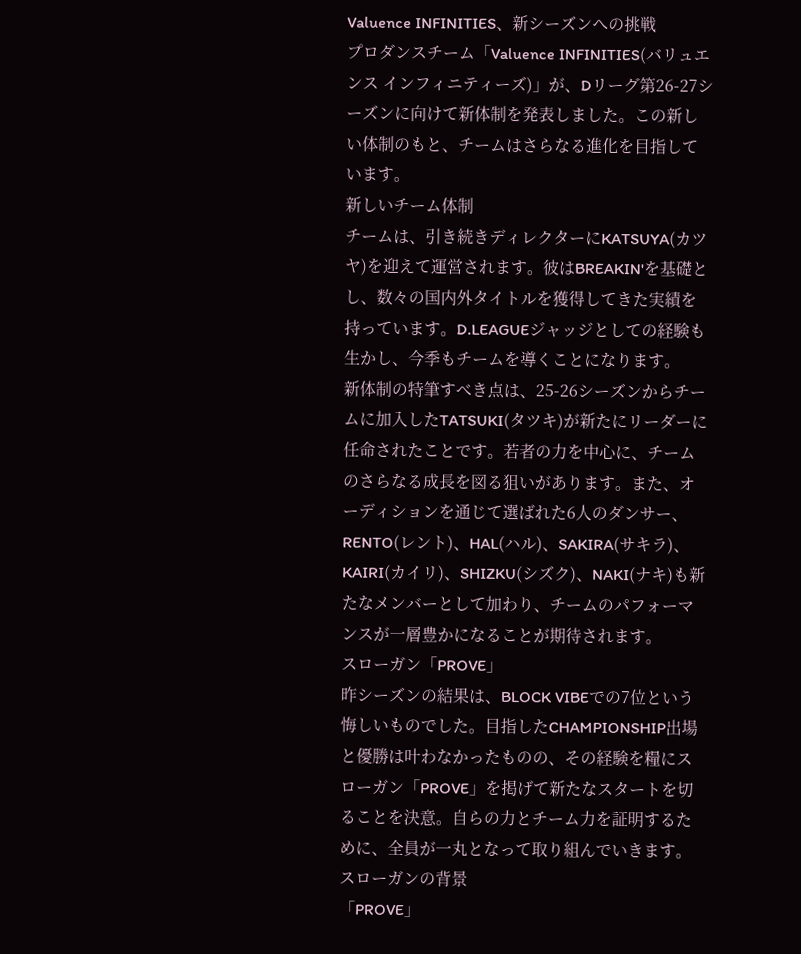Valuence INFINITIES、新シーズンへの挑戦
プロダンスチーム「Valuence INFINITIES(バリュエンス インフィニティーズ)」が、Dリーグ第26-27シーズンに向けて新体制を発表しました。この新しい体制のもと、チームはさらなる進化を目指しています。
新しいチーム体制
チームは、引き続きディレクターにKATSUYA(カツヤ)を迎えて運営されます。彼はBREAKIN'を基礎とし、数々の国内外タイトルを獲得してきた実績を持っています。D.LEAGUEジャッジとしての経験も生かし、今季もチームを導くことになります。
新体制の特筆すべき点は、25-26シーズンからチームに加入したTATSUKI(タツキ)が新たにリーダーに任命されたことです。若者の力を中心に、チームのさらなる成長を図る狙いがあります。また、オーディションを通じて選ばれた6人のダンサー、RENTO(レント)、HAL(ハル)、SAKIRA(サキラ)、KAIRI(カイリ)、SHIZKU(シズク)、NAKI(ナキ)も新たなメンバーとして加わり、チームのパフォーマンスが一層豊かになることが期待されます。
スローガン「PROVE」
昨シーズンの結果は、BLOCK VIBEでの7位という悔しいものでした。目指したCHAMPIONSHIP出場と優勝は叶わなかったものの、その経験を糧にスローガン「PROVE」を掲げて新たなスタートを切ることを決意。自らの力とチーム力を証明するために、全員が一丸となって取り組んでいきます。
スローガンの背景
「PROVE」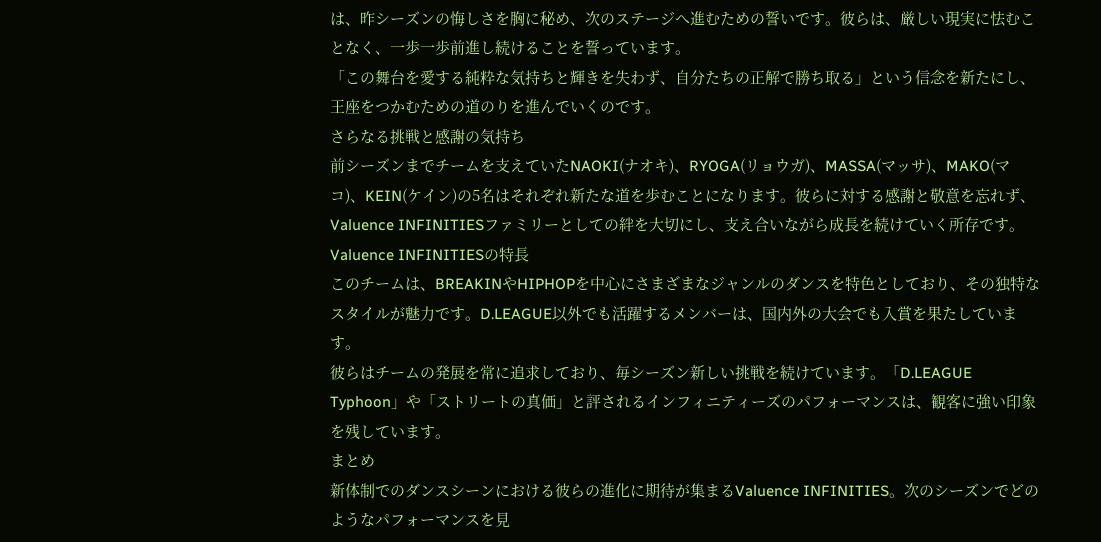は、昨シーズンの悔しさを胸に秘め、次のステージへ進むための誓いです。彼らは、厳しい現実に怯むことなく、一歩一歩前進し続けることを誓っています。
「この舞台を愛する純粋な気持ちと輝きを失わず、自分たちの正解で勝ち取る」という信念を新たにし、王座をつかむための道のりを進んでいくのです。
さらなる挑戦と感謝の気持ち
前シーズンまでチームを支えていたNAOKI(ナオキ)、RYOGA(リョウガ)、MASSA(マッサ)、MAKO(マコ)、KEIN(ケイン)の5名はそれぞれ新たな道を歩むことになります。彼らに対する感謝と敬意を忘れず、Valuence INFINITIESファミリーとしての絆を大切にし、支え合いながら成長を続けていく所存です。
Valuence INFINITIESの特長
このチームは、BREAKINやHIPHOPを中心にさまざまなジャンルのダンスを特色としており、その独特なスタイルが魅力です。D.LEAGUE以外でも活躍するメンバーは、国内外の大会でも入賞を果たしています。
彼らはチームの発展を常に追求しており、毎シーズン新しい挑戦を続けています。「D.LEAGUE Typhoon」や「ストリートの真価」と評されるインフィニティーズのパフォーマンスは、観客に強い印象を残しています。
まとめ
新体制でのダンスシーンにおける彼らの進化に期待が集まるValuence INFINITIES。次のシーズンでどのようなパフォーマンスを見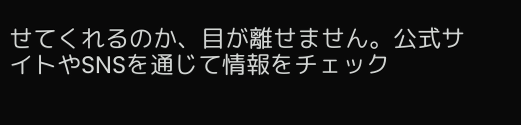せてくれるのか、目が離せません。公式サイトやSNSを通じて情報をチェック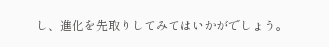し、進化を先取りしてみてはいかがでしょう。